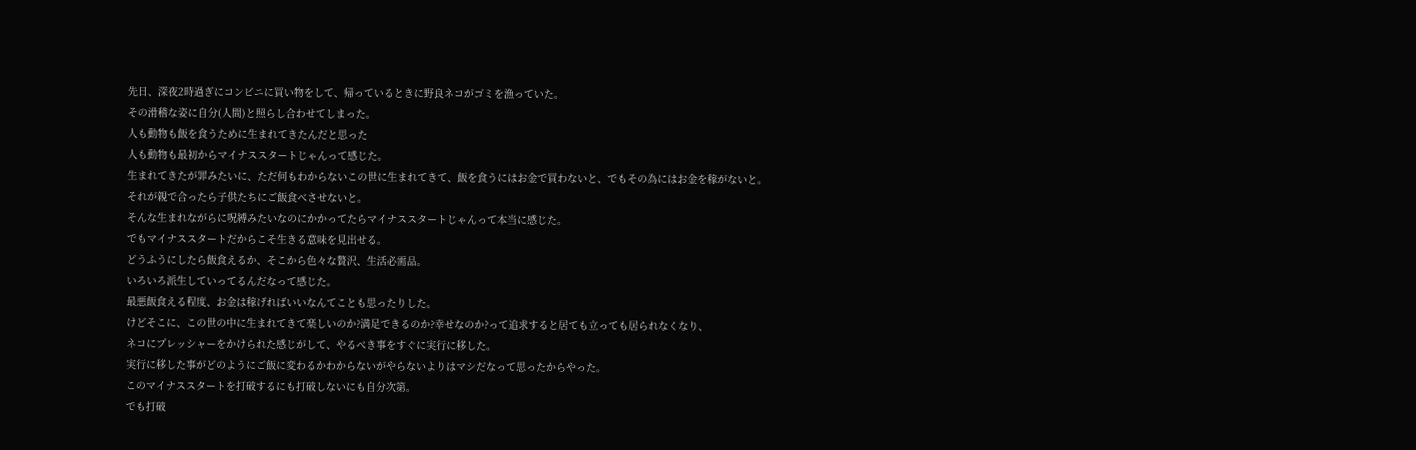先日、深夜2時過ぎにコンビニに買い物をして、帰っているときに野良ネコがゴミを漁っていた。
その滑稽な姿に自分(人間)と照らし合わせてしまった。
人も動物も飯を食うために生まれてきたんだと思った
人も動物も最初からマイナススタートじゃんって感じた。
生まれてきたが罪みたいに、ただ何もわからないこの世に生まれてきて、飯を食うにはお金で買わないと、でもその為にはお金を稼がないと。
それが親で合ったら子供たちにご飯食べさせないと。
そんな生まれながらに呪縛みたいなのにかかってたらマイナススタートじゃんって本当に感じた。
でもマイナススタートだからこそ生きる意味を見出せる。
どうふうにしたら飯食えるか、そこから色々な贅沢、生活必需品。
いろいろ派生していってるんだなって感じた。
最悪飯食える程度、お金は稼げればいいなんてことも思ったりした。
けどそこに、この世の中に生まれてきて楽しいのか?満足できるのか?幸せなのか?って追求すると居ても立っても居られなくなり、
ネコにプレッシャーをかけられた感じがして、やるべき事をすぐに実行に移した。
実行に移した事がどのようにご飯に変わるかわからないがやらないよりはマシだなって思ったからやった。
このマイナススタートを打破するにも打破しないにも自分次第。
でも打破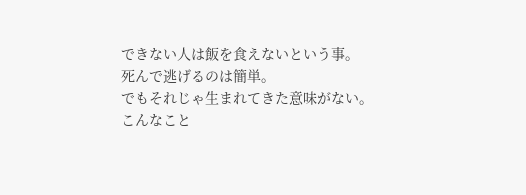できない人は飯を食えないという事。
死んで逃げるのは簡単。
でもそれじゃ生まれてきた意味がない。
こんなこと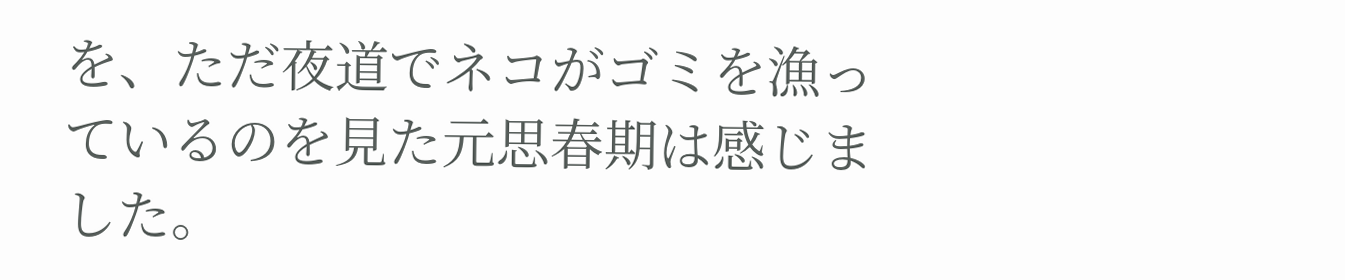を、ただ夜道でネコがゴミを漁っているのを見た元思春期は感じました。